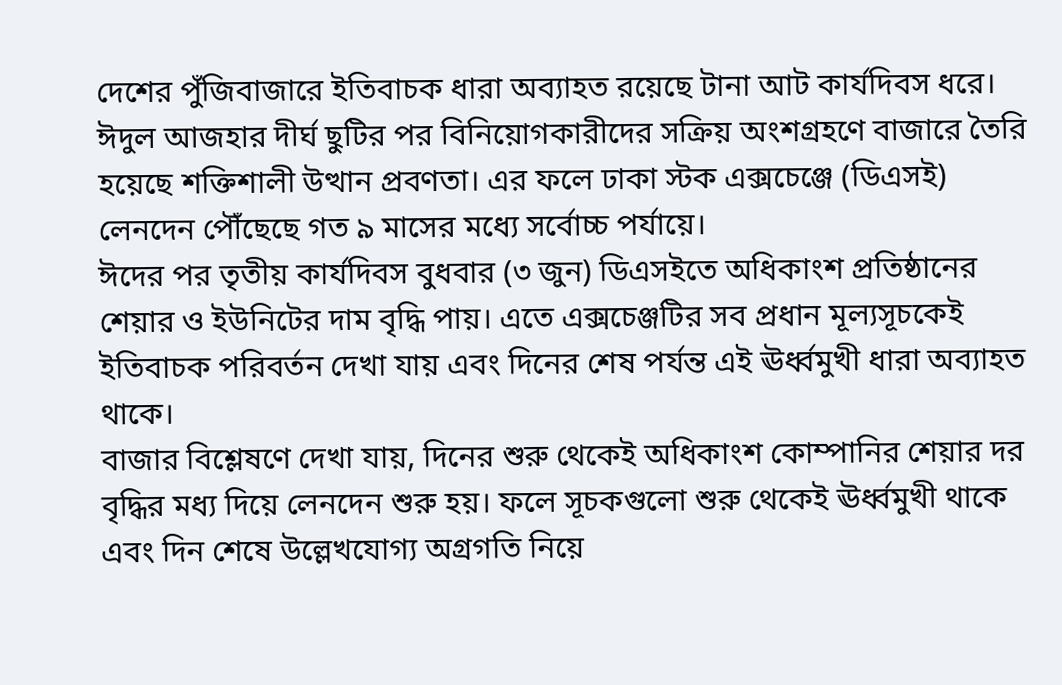দেশের পুঁজিবাজারে ইতিবাচক ধারা অব্যাহত রয়েছে টানা আট কার্যদিবস ধরে। ঈদুল আজহার দীর্ঘ ছুটির পর বিনিয়োগকারীদের সক্রিয় অংশগ্রহণে বাজারে তৈরি হয়েছে শক্তিশালী উত্থান প্রবণতা। এর ফলে ঢাকা স্টক এক্সচেঞ্জে (ডিএসই) লেনদেন পৌঁছেছে গত ৯ মাসের মধ্যে সর্বোচ্চ পর্যায়ে।
ঈদের পর তৃতীয় কার্যদিবস বুধবার (৩ জুন) ডিএসইতে অধিকাংশ প্রতিষ্ঠানের শেয়ার ও ইউনিটের দাম বৃদ্ধি পায়। এতে এক্সচেঞ্জটির সব প্রধান মূল্যসূচকেই ইতিবাচক পরিবর্তন দেখা যায় এবং দিনের শেষ পর্যন্ত এই ঊর্ধ্বমুখী ধারা অব্যাহত থাকে।
বাজার বিশ্লেষণে দেখা যায়, দিনের শুরু থেকেই অধিকাংশ কোম্পানির শেয়ার দর বৃদ্ধির মধ্য দিয়ে লেনদেন শুরু হয়। ফলে সূচকগুলো শুরু থেকেই ঊর্ধ্বমুখী থাকে এবং দিন শেষে উল্লেখযোগ্য অগ্রগতি নিয়ে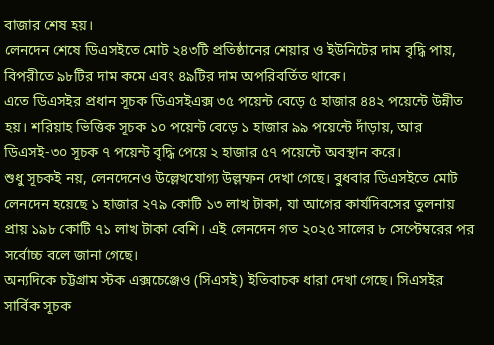বাজার শেষ হয়।
লেনদেন শেষে ডিএসইতে মোট ২৪৩টি প্রতিষ্ঠানের শেয়ার ও ইউনিটের দাম বৃদ্ধি পায়, বিপরীতে ৯৮টির দাম কমে এবং ৪৯টির দাম অপরিবর্তিত থাকে।
এতে ডিএসইর প্রধান সূচক ডিএসইএক্স ৩৫ পয়েন্ট বেড়ে ৫ হাজার ৪৪২ পয়েন্টে উন্নীত হয়। শরিয়াহ ভিত্তিক সূচক ১০ পয়েন্ট বেড়ে ১ হাজার ৯৯ পয়েন্টে দাঁড়ায়, আর ডিএসই-৩০ সূচক ৭ পয়েন্ট বৃদ্ধি পেয়ে ২ হাজার ৫৭ পয়েন্টে অবস্থান করে।
শুধু সূচকই নয়, লেনদেনেও উল্লেখযোগ্য উল্লম্ফন দেখা গেছে। বুধবার ডিএসইতে মোট লেনদেন হয়েছে ১ হাজার ২৭৯ কোটি ১৩ লাখ টাকা, যা আগের কার্যদিবসের তুলনায় প্রায় ১৯৮ কোটি ৭১ লাখ টাকা বেশি। এই লেনদেন গত ২০২৫ সালের ৮ সেপ্টেম্বরের পর সর্বোচ্চ বলে জানা গেছে।
অন্যদিকে চট্টগ্রাম স্টক এক্সচেঞ্জেও (সিএসই) ইতিবাচক ধারা দেখা গেছে। সিএসইর সার্বিক সূচক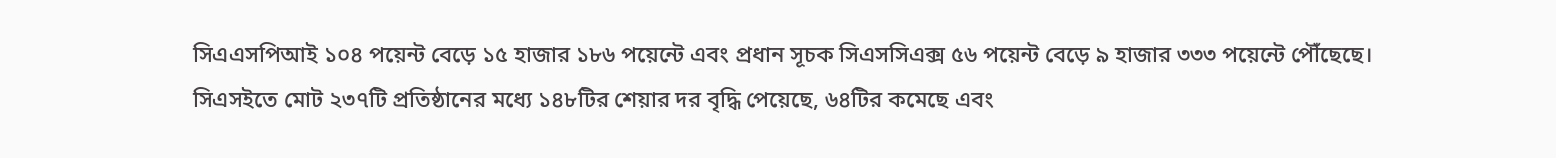সিএএসপিআই ১০৪ পয়েন্ট বেড়ে ১৫ হাজার ১৮৬ পয়েন্টে এবং প্রধান সূচক সিএসসিএক্স ৫৬ পয়েন্ট বেড়ে ৯ হাজার ৩৩৩ পয়েন্টে পৌঁছেছে।
সিএসইতে মোট ২৩৭টি প্রতিষ্ঠানের মধ্যে ১৪৮টির শেয়ার দর বৃদ্ধি পেয়েছে, ৬৪টির কমেছে এবং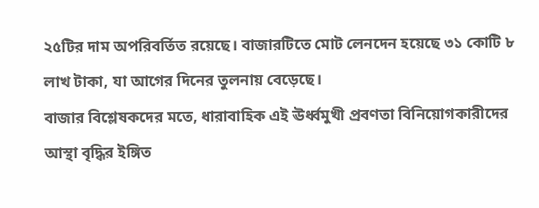২৫টির দাম অপরিবর্তিত রয়েছে। বাজারটিতে মোট লেনদেন হয়েছে ৩১ কোটি ৮ লাখ টাকা, যা আগের দিনের তুলনায় বেড়েছে।
বাজার বিশ্লেষকদের মতে, ধারাবাহিক এই ঊর্ধ্বমুখী প্রবণতা বিনিয়োগকারীদের আস্থা বৃদ্ধির ইঙ্গিত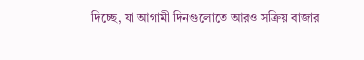দিচ্ছে, যা আগামী দিনগুলোতে আরও সক্রিয় বাজার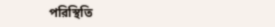পরিস্থিতি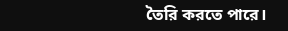তৈরি করতে পারে।